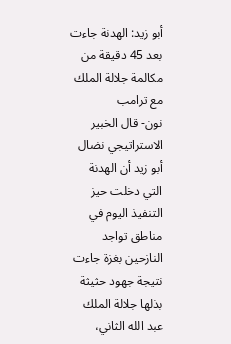أبو زيد: الهدنة جاءت بعد 45 دقيقة من مكالمة جلالة الملك مع ترامب
نون- قال الخبير الاستراتيجي نضال أبو زيد أن الهدنة التي دخلت حيز التنفيذ اليوم في مناطق تواجد النازحين بغزة جاءت نتيجة جهود حثيثة بذلها جلالة الملك عبد الله الثاني،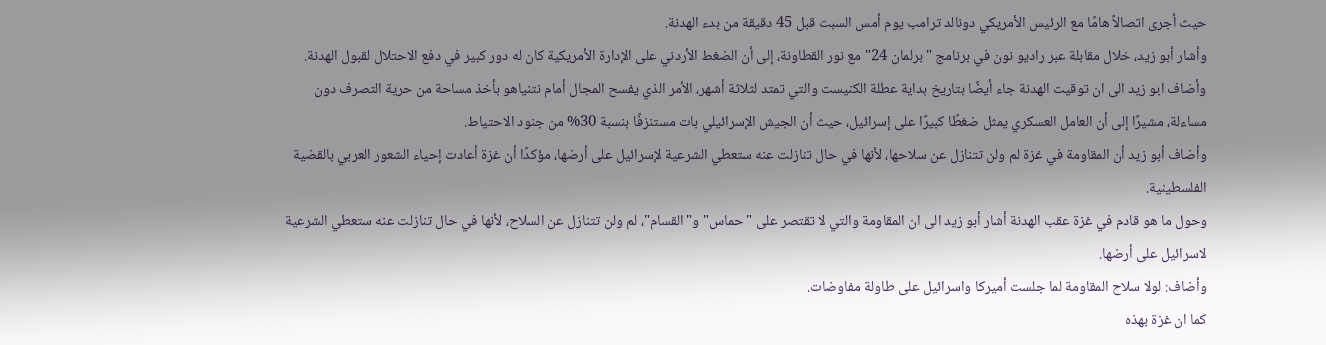حيث أجرى اتصالاً هامًا مع الرئيس الأمريكي دونالد ترامب يوم أمس السبت قبل 45 دقيقة من بدء الهدنة.
وأشار أبو زيد، خلال مقابلة عبر راديو نون في برنامج "برلمان 24" مع نور القطاونة، إلى أن الضغط الأردني على الإدارة الأمريكية كان له دور كبير في دفع الاحتلال لقبول الهدنة.
وأضاف ابو زيد الى ان توقيت الهدنة جاء أيضًا بتاريخ بداية عطلة الكنيست والتي تمتد لثلاثة أشهر، الأمر الذي يفسح المجال أمام نتنياهو بأخذ مساحة من حرية التصرف دون مساءلة، مشيرًا إلى أن العامل العسكري يمثل ضغطًا كبيرًا على إسرائيل، حيث أن الجيش الإسرائيلي بات مستنزفًا بنسبة 30% من جنود الاحتياط.
وأضاف أبو زيد أن المقاومة في غزة لم ولن تتنازل عن سلاحها، لأنها في حال تنازلت عنه ستعطي الشرعية لإسرائيل على أرضها، مؤكدًا أن غزة أعادت إحياء الشعور العربي بالقضية الفلسطينية.
وحول ما هو قادم في غزة عقب الهدنة أشار أبو زيد الى ان المقاومة والتي لا تقتصر على "حماس" و"القسام"، لم ولن تتنازل عن السلاح، لأنها في حال تنازلت عنه ستعطي الشرعية لاسرائيل على أرضها.
وأضاف: لولا سلاح المقاومة لما جلست أميركا واسرائيل على طاولة مفاوضات.
كما ان غزة بهذه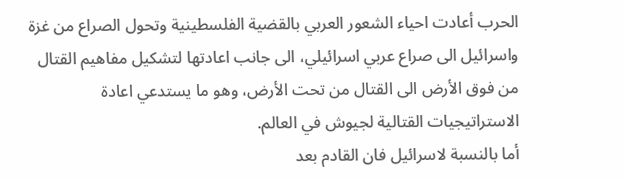الحرب أعادت احياء الشعور العربي بالقضية الفلسطينية وتحول الصراع من غزة واسرائيل الى صراع عربي اسرائيلي، الى جانب اعادتها لتشكيل مفاهيم القتال من فوق الأرض الى القتال من تحت الأرض، وهو ما يستدعي اعادة الاستراتيجيات القتالية لجيوش في العالم.
أما بالنسبة لاسرائيل فان القادم بعد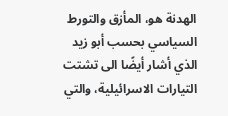الهدنة هو، المأزق والتورط السياسي بحسب أبو زيد الذي أشار أيضًا الى تشتت التيارات الاسرائيلية، والتي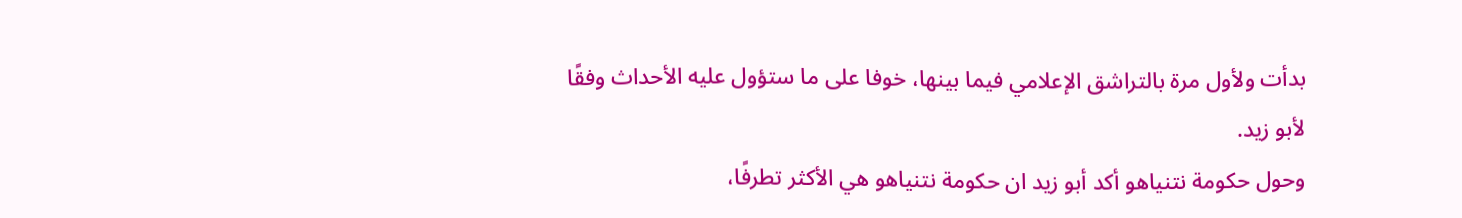بدأت ولأول مرة بالتراشق الإعلامي فيما بينها، خوفا على ما ستؤول عليه الأحداث وفقًا لأبو زيد.
وحول حكومة نتنياهو أكد أبو زيد ان حكومة نتنياهو هي الأكثر تطرفًا،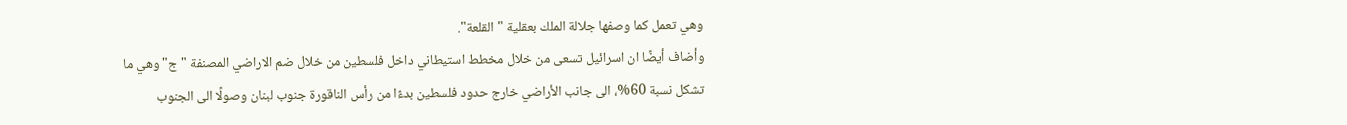وهي تعمل كما وصفها جلالة الملك بعقلية "القلعة".
وأضاف أيضًا ان اسرائيل تسعى من خلال مخطط استيطاني داخل فلسطين من خلال ضم الاراضي المصنفة "ج" وهي ما تشكل نسبة 60%، الى جانب الأراضي خارج حدود فلسطين بدءًا من رأس الناقورة جنوب لبنان وصولًا الى الجنوب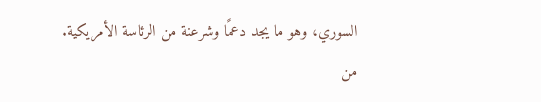السوري، وهو ما يجد دعمًا وشرعنة من الرئاسة الأمريكية.
من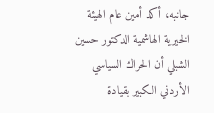جانبه، أكد أمين عام الهيئة الخيرية الهاشمية الدكتور حسين الشبلي أن الحراك السياسي الأردني الكبير بقيادة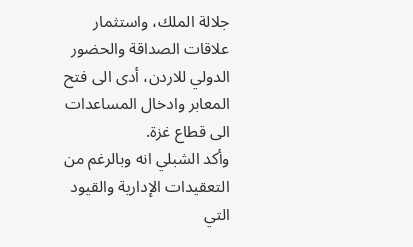جلالة الملك، واستثمار علاقات الصداقة والحضور الدولي للاردن، أدى الى فتح المعابر وادخال المساعدات الى قطاع غزة.
وأكد الشبلي انه وبالرغم من التعقيدات الإدارية والقيود التي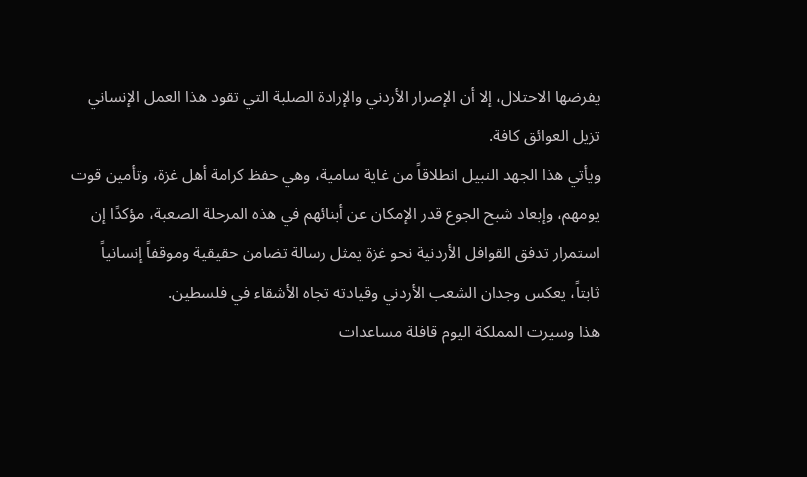يفرضها الاحتلال، إلا أن الإصرار الأردني والإرادة الصلبة التي تقود هذا العمل الإنساني تزيل العوائق كافة.
ويأتي هذا الجهد النبيل انطلاقاً من غاية سامية، وهي حفظ كرامة أهل غزة، وتأمين قوت يومهم، وإبعاد شبح الجوع قدر الإمكان عن أبنائهم في هذه المرحلة الصعبة، مؤكدًا إن استمرار تدفق القوافل الأردنية نحو غزة يمثل رسالة تضامن حقيقية وموقفاً إنسانياً ثابتاً، يعكس وجدان الشعب الأردني وقيادته تجاه الأشقاء في فلسطين.
هذا وسيرت المملكة اليوم قافلة مساعدات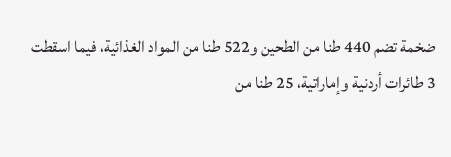ضخمة تضم 440 طنا من الطحين و522 طنا من المواد الغذائية، فيما اسقطت 3 طائرات أردنية وإماراتية، 25 طنا من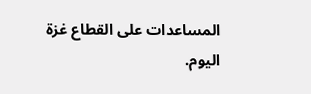المساعدات على القطاع غزة اليوم.